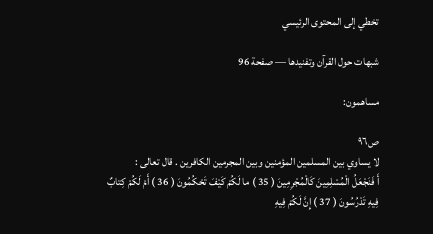تخطي إلى المحتوى الرئيسي

شبهات حول القرآن وتفنيدها — صفحة 96

مساهمون:

ص٩٦
لا يساوي بين المسلمين المؤمنين وبين المجرمين الكافرين . قال تعالى :
أَ فَنَجْعَلُ الْمُسْلِمِينَ كَالْمُجْرِمِينَ ( 35 ) ما لَكُمْ كَيْفَ تَحْكُمُونَ ( 36 ) أَمْ لَكُمْ كِتابٌ فِيهِ تَدْرُسُونَ ( 37 ) إِنَّ لَكُمْ فِيهِ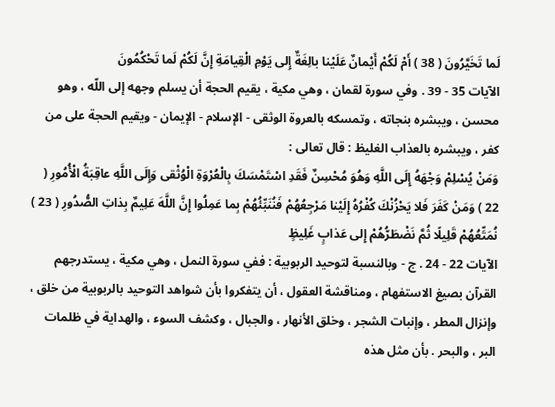لَما تَخَيَّرُونَ ( 38 ) أَمْ لَكُمْ أَيْمانٌ عَلَيْنا بالِغَةٌ إِلى يَوْمِ الْقِيامَةِ إِنَّ لَكُمْ لَما تَحْكُمُونَ
الآيات 35 - 39 . وفي سورة لقمان ، وهي مكية ، يقيم الحجة أن يسلم وجهه إلى اللّه ، وهو محسن ، ويبشره بنجاته ، وتمسكه بالعروة الوثقى - الإسلام - الإيمان - ويقيم الحجة على من كفر ، ويبشره بالعذاب الغليظ : قال تعالى :
وَمَنْ يُسْلِمْ وَجْهَهُ إِلَى اللَّهِ وَهُوَ مُحْسِنٌ فَقَدِ اسْتَمْسَكَ بِالْعُرْوَةِ الْوُثْقى وَإِلَى اللَّهِ عاقِبَةُ الْأُمُورِ ( 22 ) وَمَنْ كَفَرَ فَلا يَحْزُنْكَ كُفْرُهُ إِلَيْنا مَرْجِعُهُمْ فَنُنَبِّئُهُمْ بِما عَمِلُوا إِنَّ اللَّهَ عَلِيمٌ بِذاتِ الصُّدُورِ ( 23 ) نُمَتِّعُهُمْ قَلِيلًا ثُمَّ نَضْطَرُّهُمْ إِلى عَذابٍ غَلِيظٍ
الآيات 22 - 24 . ج - وبالنسبة لتوحيد الربوبية : ففي سورة النمل ، وهي مكية ، يستدرجهم القرآن بصيغ الاستفهام ، ومناقشة العقول ، أن يتفكروا بأن شواهد التوحيد بالربوبية من خلق ، وإنزال المطر ، وإنبات الشجر ، وخلق الأنهار ، والجبال ، وكشف السوء ، والهداية في ظلمات البر ، والبحر . بأن مثل هذه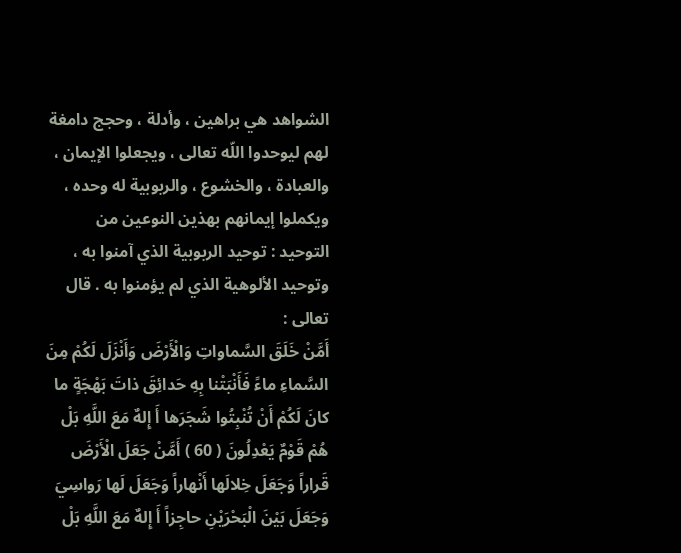الشواهد هي براهين ، وأدلة ، وحجج دامغة لهم ليوحدوا اللّه تعالى ، ويجعلوا الإيمان ، والعبادة ، والخشوع ، والربوبية له وحده ، ويكملوا إيمانهم بهذين النوعين من التوحيد : توحيد الربوبية الذي آمنوا به ، وتوحيد الألوهية الذي لم يؤمنوا به . قال تعالى :
أَمَّنْ خَلَقَ السَّماواتِ وَالْأَرْضَ وَأَنْزَلَ لَكُمْ مِنَ السَّماءِ ماءً فَأَنْبَتْنا بِهِ حَدائِقَ ذاتَ بَهْجَةٍ ما كانَ لَكُمْ أَنْ تُنْبِتُوا شَجَرَها أَ إِلهٌ مَعَ اللَّهِ بَلْ هُمْ قَوْمٌ يَعْدِلُونَ ( 60 ) أَمَّنْ جَعَلَ الْأَرْضَ قَراراً وَجَعَلَ خِلالَها أَنْهاراً وَجَعَلَ لَها رَواسِيَ وَجَعَلَ بَيْنَ الْبَحْرَيْنِ حاجِزاً أَ إِلهٌ مَعَ اللَّهِ بَلْ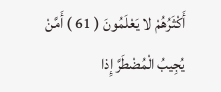أَكْثَرُهُمْ لا يَعْلَمُونَ ( 61 ) أَمَّنْ يُجِيبُ الْمُضْطَرَّ إِذا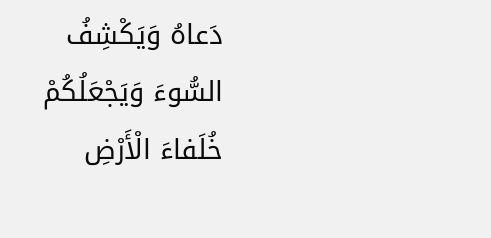دَعاهُ وَيَكْشِفُ السُّوءَ وَيَجْعَلُكُمْ خُلَفاءَ الْأَرْضِ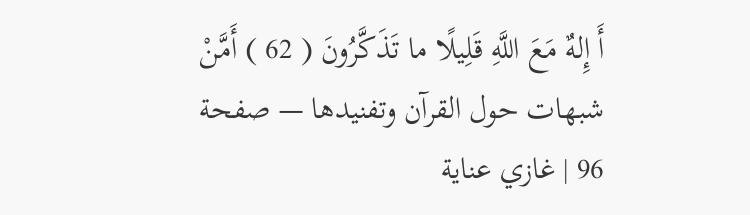أَ إِلهٌ مَعَ اللَّهِ قَلِيلًا ما تَذَكَّرُونَ ( 62 ) أَمَّنْ
شبهات حول القرآن وتفنيدها — صفحة 96 | غازي عناية